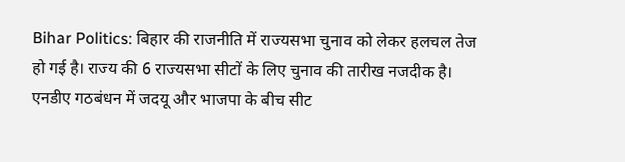Bihar Politics: बिहार की राजनीति में राज्यसभा चुनाव को लेकर हलचल तेज हो गई है। राज्य की 6 राज्यसभा सीटों के लिए चुनाव की तारीख नजदीक है। एनडीए गठबंधन में जदयू और भाजपा के बीच सीट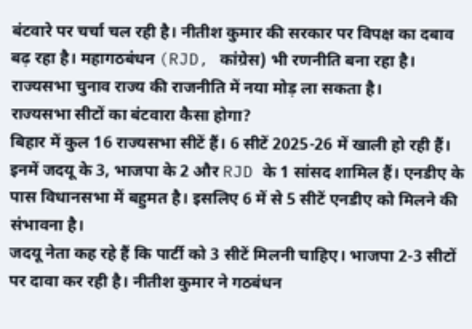बंटवारे पर चर्चा चल रही है। नीतीश कुमार की सरकार पर विपक्ष का दबाव बढ़ रहा है। महागठबंधन (RJD, कांग्रेस) भी रणनीति बना रहा है। राज्यसभा चुनाव राज्य की राजनीति में नया मोड़ ला सकता है।
राज्यसभा सीटों का बंटवारा कैसा होगा?
बिहार में कुल 16 राज्यसभा सीटें हैं। 6 सीटें 2025-26 में खाली हो रही हैं। इनमें जदयू के 3, भाजपा के 2 और RJD के 1 सांसद शामिल हैं। एनडीए के पास विधानसभा में बहुमत है। इसलिए 6 में से 5 सीटें एनडीए को मिलने की संभावना है।
जदयू नेता कह रहे हैं कि पार्टी को 3 सीटें मिलनी चाहिए। भाजपा 2-3 सीटों पर दावा कर रही है। नीतीश कुमार ने गठबंधन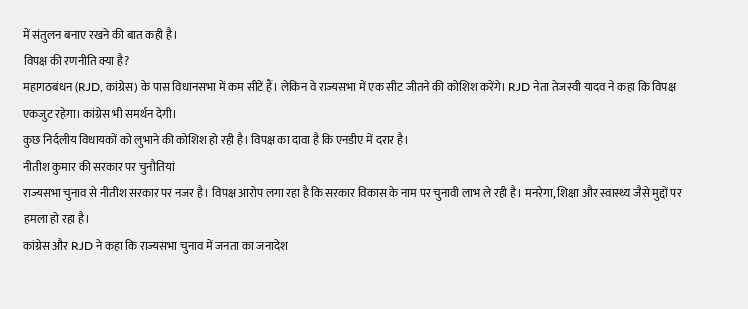में संतुलन बनाए रखने की बात कही है।
विपक्ष की रणनीति क्या है?
महागठबंधन (RJD, कांग्रेस) के पास विधानसभा में कम सीटें हैं। लेकिन वे राज्यसभा में एक सीट जीतने की कोशिश करेंगे। RJD नेता तेजस्वी यादव ने कहा कि विपक्ष एकजुट रहेगा। कांग्रेस भी समर्थन देगी।
कुछ निर्दलीय विधायकों को लुभाने की कोशिश हो रही है। विपक्ष का दावा है कि एनडीए में दरार है।
नीतीश कुमार की सरकार पर चुनौतियां
राज्यसभा चुनाव से नीतीश सरकार पर नजर है। विपक्ष आरोप लगा रहा है कि सरकार विकास के नाम पर चुनावी लाभ ले रही है। मनरेगा, शिक्षा और स्वास्थ्य जैसे मुद्दों पर हमला हो रहा है।
कांग्रेस और RJD ने कहा कि राज्यसभा चुनाव में जनता का जनादेश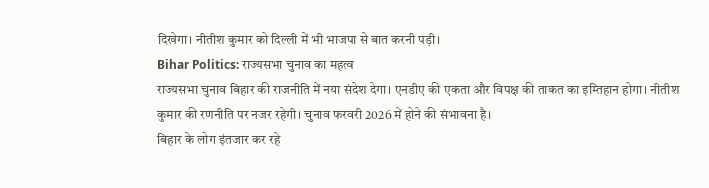दिखेगा। नीतीश कुमार को दिल्ली में भी भाजपा से बात करनी पड़ी।
Bihar Politics: राज्यसभा चुनाव का महत्व
राज्यसभा चुनाव बिहार की राजनीति में नया संदेश देगा। एनडीए की एकता और विपक्ष की ताकत का इम्तिहान होगा। नीतीश कुमार की रणनीति पर नजर रहेगी। चुनाव फरवरी 2026 में होने की संभावना है।
बिहार के लोग इंतजार कर रहे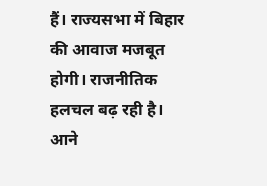हैं। राज्यसभा में बिहार की आवाज मजबूत होगी। राजनीतिक हलचल बढ़ रही है। आने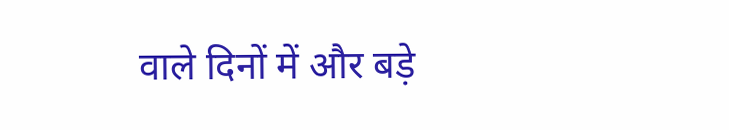वाले दिनों में और बड़े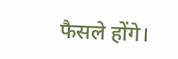फैसले होंगे।